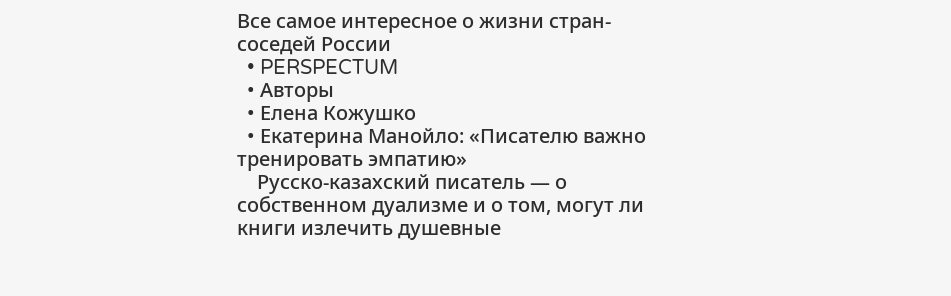Все самое интересное о жизни стран-соседей России
  • PERSPECTUM
  • Авторы
  • Елена Кожушко
  • Екатерина Манойло: «Писателю важно тренировать эмпатию»
    Русско-казахский писатель — о собственном дуализме и о том, могут ли книги излечить душевные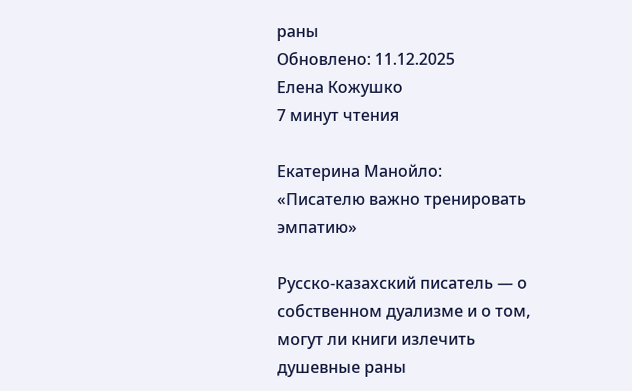раны
Обновлено: 11.12.2025
Елена Кожушко
7 минут чтения

Екатерина Манойло: «Писателю важно тренировать эмпатию»

Русско-казахский писатель — о собственном дуализме и о том, могут ли книги излечить душевные раны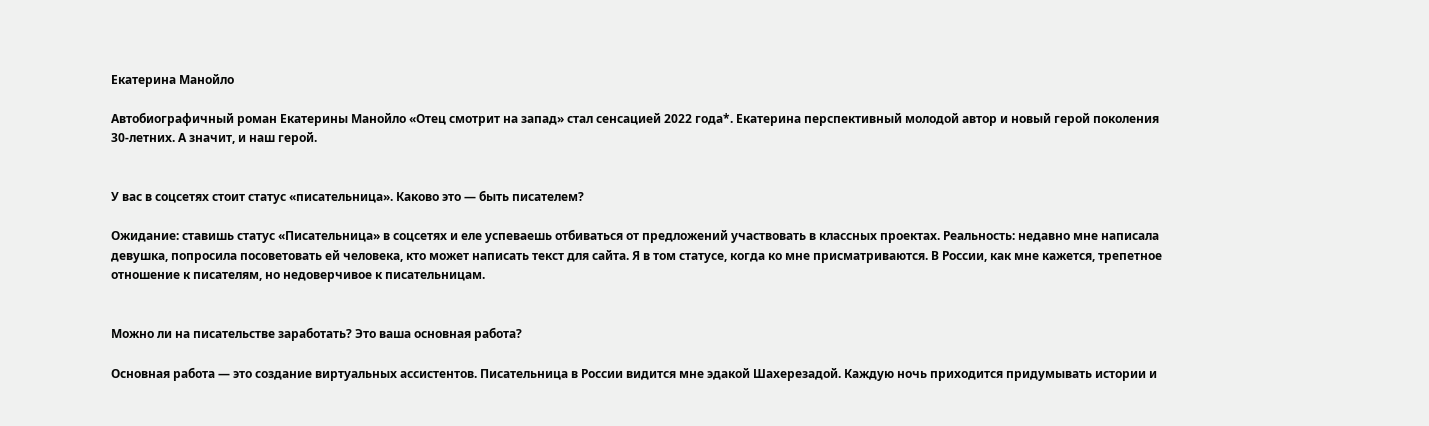Екатерина Манойло

Автобиографичный роман Екатерины Манойло «Отец смотрит на запад» стал сенсацией 2022 года*. Екатерина перспективный молодой автор и новый герой поколения 30-летних. А значит, и наш герой.


У вас в соцсетях стоит статус «писательница». Каково это — быть писателем?

Ожидание: ставишь статус «Писательница» в соцсетях и еле успеваешь отбиваться от предложений участвовать в классных проектах. Реальность: недавно мне написала девушка, попросила посоветовать ей человека, кто может написать текст для сайта. Я в том статусе, когда ко мне присматриваются. В России, как мне кажется, трепетное отношение к писателям, но недоверчивое к писательницам.


Можно ли на писательстве заработать? Это ваша основная работа?

Основная работа — это создание виртуальных ассистентов. Писательница в России видится мне эдакой Шахерезадой. Каждую ночь приходится придумывать истории и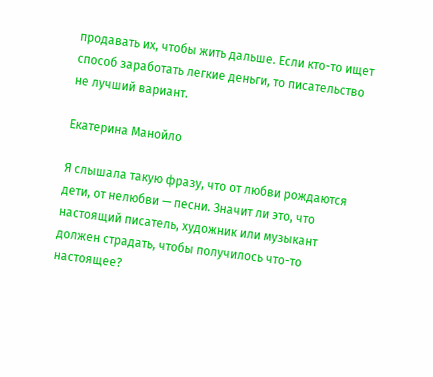продавать их, чтобы жить дальше. Если кто-то ищет способ заработать легкие деньги, то писательство не лучший вариант.

Екатерина Манойло

Я слышала такую фразу, что от любви рождаются дети, от нелюбви — песни. Значит ли это, что настоящий писатель, художник или музыкант должен страдать, чтобы получилось что-то настоящее?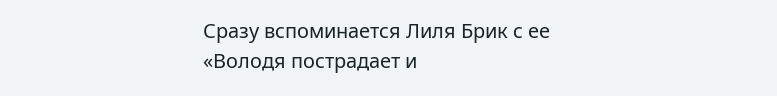Сразу вспоминается Лиля Брик с ее «Володя пострадает и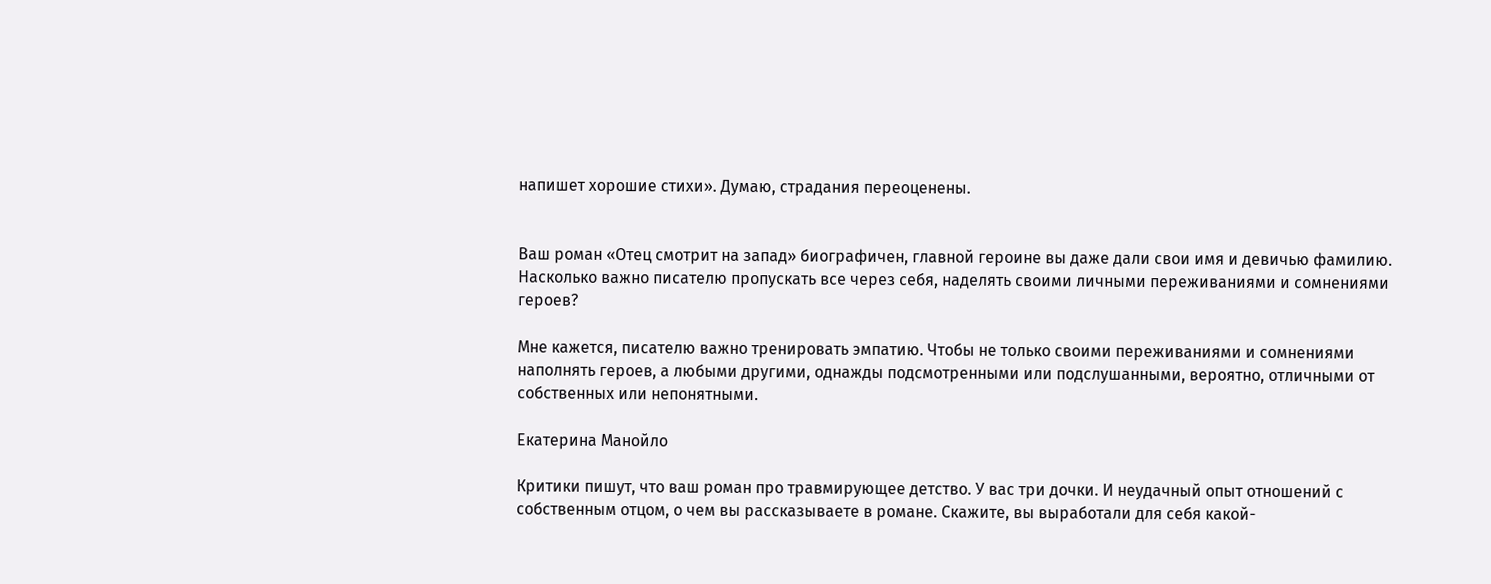напишет хорошие стихи». Думаю, страдания переоценены.


Ваш роман «Отец смотрит на запад» биографичен, главной героине вы даже дали свои имя и девичью фамилию. Насколько важно писателю пропускать все через себя, наделять своими личными переживаниями и сомнениями героев?

Мне кажется, писателю важно тренировать эмпатию. Чтобы не только своими переживаниями и сомнениями наполнять героев, а любыми другими, однажды подсмотренными или подслушанными, вероятно, отличными от собственных или непонятными.

Екатерина Манойло

Критики пишут, что ваш роман про травмирующее детство. У вас три дочки. И неудачный опыт отношений с собственным отцом, о чем вы рассказываете в романе. Скажите, вы выработали для себя какой-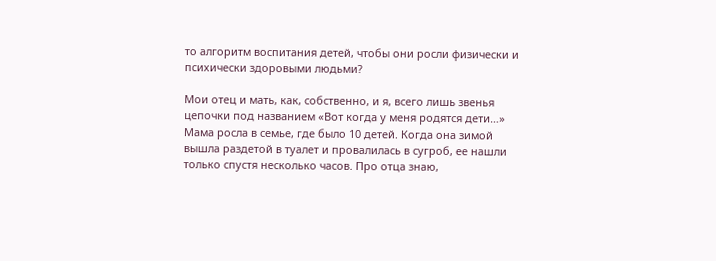то алгоритм воспитания детей, чтобы они росли физически и психически здоровыми людьми?

Мои отец и мать, как, собственно, и я, всего лишь звенья цепочки под названием «Вот когда у меня родятся дети…» Мама росла в семье, где было 10 детей. Когда она зимой вышла раздетой в туалет и провалилась в сугроб, ее нашли только спустя несколько часов. Про отца знаю,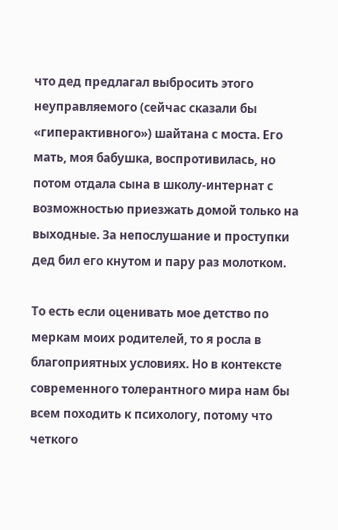что дед предлагал выбросить этого неуправляемого (сейчас сказали бы «гиперактивного») шайтана с моста. Его мать, моя бабушка, воспротивилась, но потом отдала сына в школу-интернат с возможностью приезжать домой только на выходные. За непослушание и проступки дед бил его кнутом и пару раз молотком.

То есть если оценивать мое детство по меркам моих родителей, то я росла в благоприятных условиях. Но в контексте современного толерантного мира нам бы всем походить к психологу, потому что четкого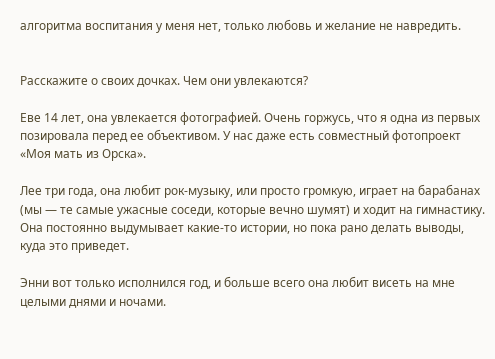алгоритма воспитания у меня нет, только любовь и желание не навредить.


Расскажите о своих дочках. Чем они увлекаются?

Еве 14 лет, она увлекается фотографией. Очень горжусь, что я одна из первых позировала перед ее объективом. У нас даже есть совместный фотопроект «Моя мать из Орска».

Лее три года, она любит рок-музыку, или просто громкую, играет на барабанах (мы — те самые ужасные соседи, которые вечно шумят) и ходит на гимнастику. Она постоянно выдумывает какие-то истории, но пока рано делать выводы, куда это приведет.

Энни вот только исполнился год, и больше всего она любит висеть на мне целыми днями и ночами.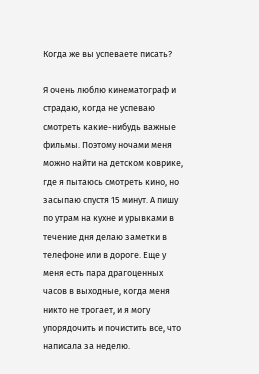Когда же вы успеваете писать?

Я очень люблю кинематограф и страдаю, когда не успеваю смотреть какие-нибудь важные фильмы. Поэтому ночами меня можно найти на детском коврике, где я пытаюсь смотреть кино, но засыпаю спустя 15 минут. А пишу по утрам на кухне и урывками в течение дня делаю заметки в телефоне или в дороге. Еще у меня есть пара драгоценных часов в выходные, когда меня никто не трогает, и я могу упорядочить и почистить все, что написала за неделю.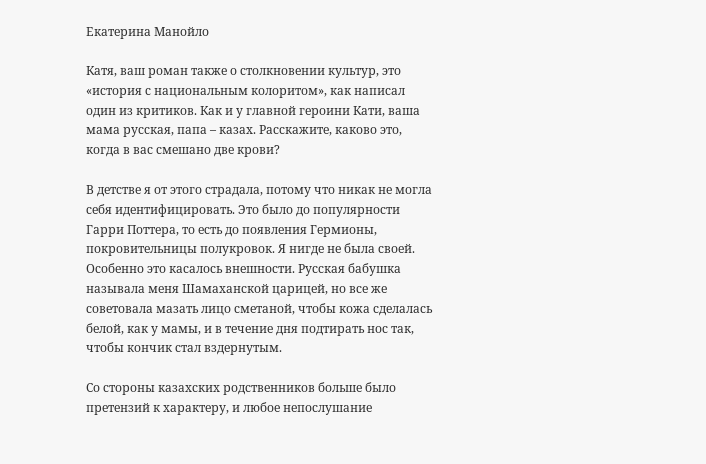Екатерина Манойло

Катя, ваш роман также о столкновении культур, это «история с национальным колоритом», как написал один из критиков. Как и у главной героини Кати, ваша мама русская, папа – казах. Расскажите, каково это, когда в вас смешано две крови?

В детстве я от этого страдала, потому что никак не могла себя идентифицировать. Это было до популярности Гарри Поттера, то есть до появления Гермионы, покровительницы полукровок. Я нигде не была своей. Особенно это касалось внешности. Русская бабушка называла меня Шамаханской царицей, но все же советовала мазать лицо сметаной, чтобы кожа сделалась белой, как у мамы, и в течение дня подтирать нос так, чтобы кончик стал вздернутым.

Со стороны казахских родственников больше было претензий к характеру, и любое непослушание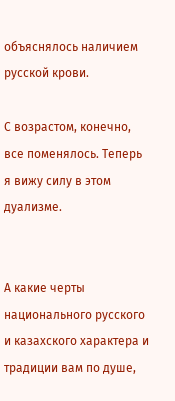объяснялось наличием русской крови.

С возрастом, конечно, все поменялось. Теперь я вижу силу в этом дуализме.


А какие черты национального русского и казахского характера и традиции вам по душе,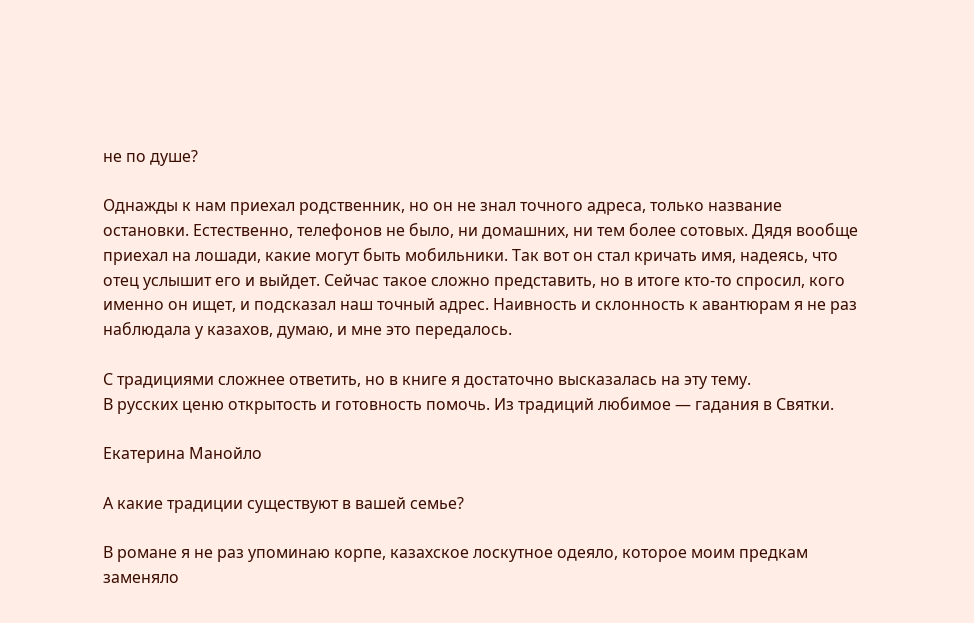не по душе?

Однажды к нам приехал родственник, но он не знал точного адреса, только название остановки. Естественно, телефонов не было, ни домашних, ни тем более сотовых. Дядя вообще приехал на лошади, какие могут быть мобильники. Так вот он стал кричать имя, надеясь, что отец услышит его и выйдет. Сейчас такое сложно представить, но в итоге кто-то спросил, кого именно он ищет, и подсказал наш точный адрес. Наивность и склонность к авантюрам я не раз наблюдала у казахов, думаю, и мне это передалось.

С традициями сложнее ответить, но в книге я достаточно высказалась на эту тему.
В русских ценю открытость и готовность помочь. Из традиций любимое — гадания в Святки.

Екатерина Манойло

А какие традиции существуют в вашей семье?

В романе я не раз упоминаю корпе, казахское лоскутное одеяло, которое моим предкам заменяло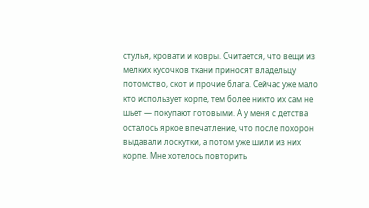стулья, кровати и ковры. Считается, что вещи из мелких кусочков ткани приносят владельцу потомство, скот и прочие блага. Сейчас уже мало кто использует корпе, тем более никто их сам не шьет — покупают готовыми. А у меня с детства осталось яркое впечатление, что после похорон выдавали лоскутки, а потом уже шили из них корпе. Мне хотелось повторить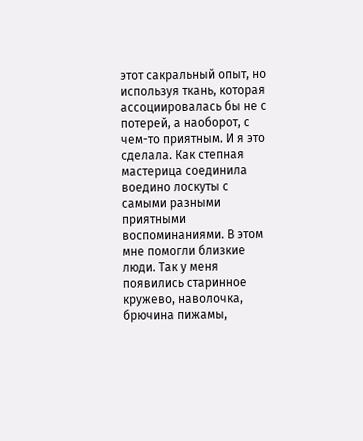этот сакральный опыт, но используя ткань, которая ассоциировалась бы не с потерей, а наоборот, с чем-то приятным. И я это сделала. Как степная мастерица соединила воедино лоскуты с самыми разными приятными воспоминаниями. В этом мне помогли близкие люди. Так у меня появились старинное кружево, наволочка, брючина пижамы,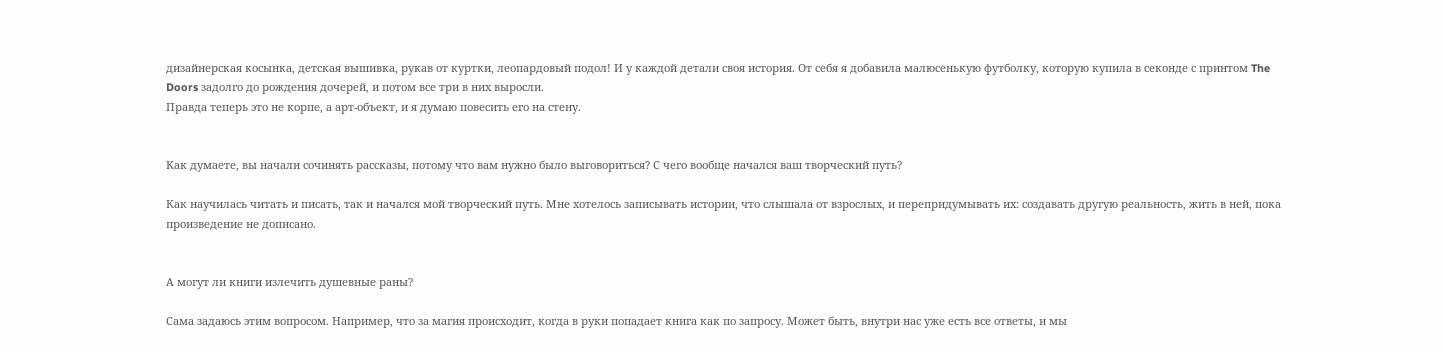дизайнерская косынка, детская вышивка, рукав от куртки, леопардовый подол! И у каждой детали своя история. От себя я добавила малюсенькую футболку, которую купила в секонде с принтом The Doors задолго до рождения дочерей, и потом все три в них выросли.
Правда теперь это не корпе, а арт-объект, и я думаю повесить его на стену.


Как думаете, вы начали сочинять рассказы, потому что вам нужно было выговориться? С чего вообще начался ваш творческий путь?

Как научилась читать и писать, так и начался мой творческий путь. Мне хотелось записывать истории, что слышала от взрослых, и перепридумывать их: создавать другую реальность, жить в ней, пока произведение не дописано.


А могут ли книги излечить душевные раны?

Сама задаюсь этим вопросом. Например, что за магия происходит, когда в руки попадает книга как по запросу. Может быть, внутри нас уже есть все ответы, и мы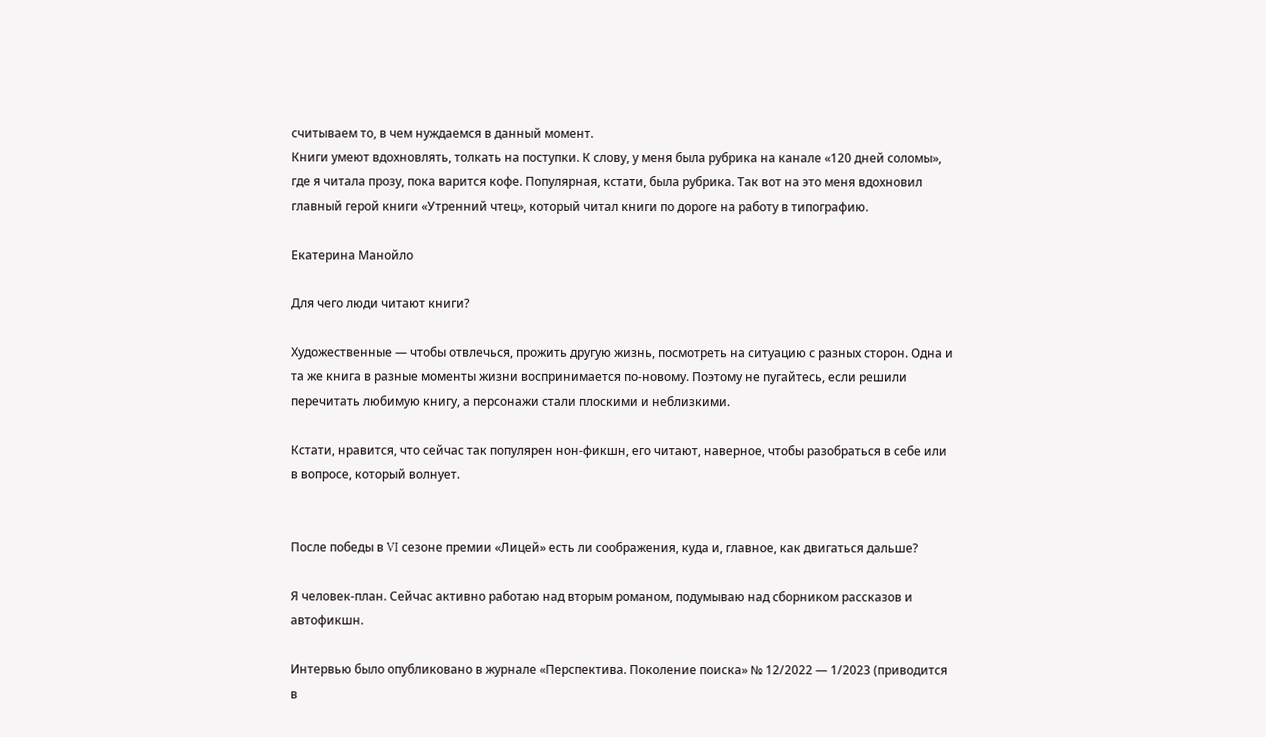считываем то, в чем нуждаемся в данный момент.
Книги умеют вдохновлять, толкать на поступки. К слову, у меня была рубрика на канале «120 дней соломы», где я читала прозу, пока варится кофе. Популярная, кстати, была рубрика. Так вот на это меня вдохновил главный герой книги «Утренний чтец», который читал книги по дороге на работу в типографию.

Екатерина Манойло

Для чего люди читают книги?

Художественные — чтобы отвлечься, прожить другую жизнь, посмотреть на ситуацию с разных сторон. Одна и та же книга в разные моменты жизни воспринимается по-новому. Поэтому не пугайтесь, если решили перечитать любимую книгу, а персонажи стали плоскими и неблизкими.

Кстати, нравится, что сейчас так популярен нон-фикшн, его читают, наверное, чтобы разобраться в себе или в вопросе, который волнует.


После победы в VI сезоне премии «Лицей» есть ли соображения, куда и, главное, как двигаться дальше?

Я человек-план. Сейчас активно работаю над вторым романом, подумываю над сборником рассказов и автофикшн.

Интервью было опубликовано в журнале «Перспектива. Поколение поиска» № 12/2022 — 1/2023 (приводится в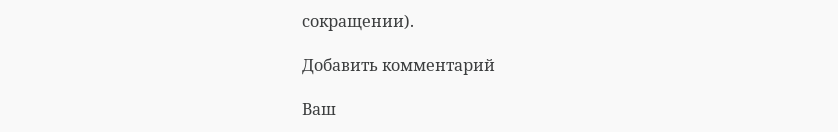сокращении).

Добавить комментарий

Ваш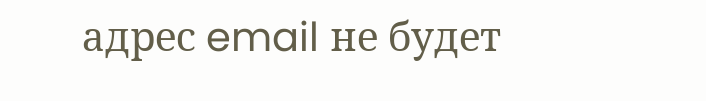адрес email не будет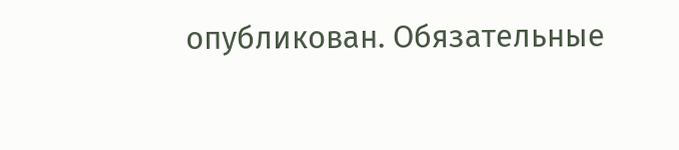опубликован. Обязательные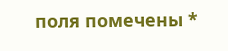поля помечены *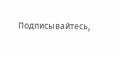Подписывайтесь,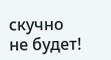скучно не будет!